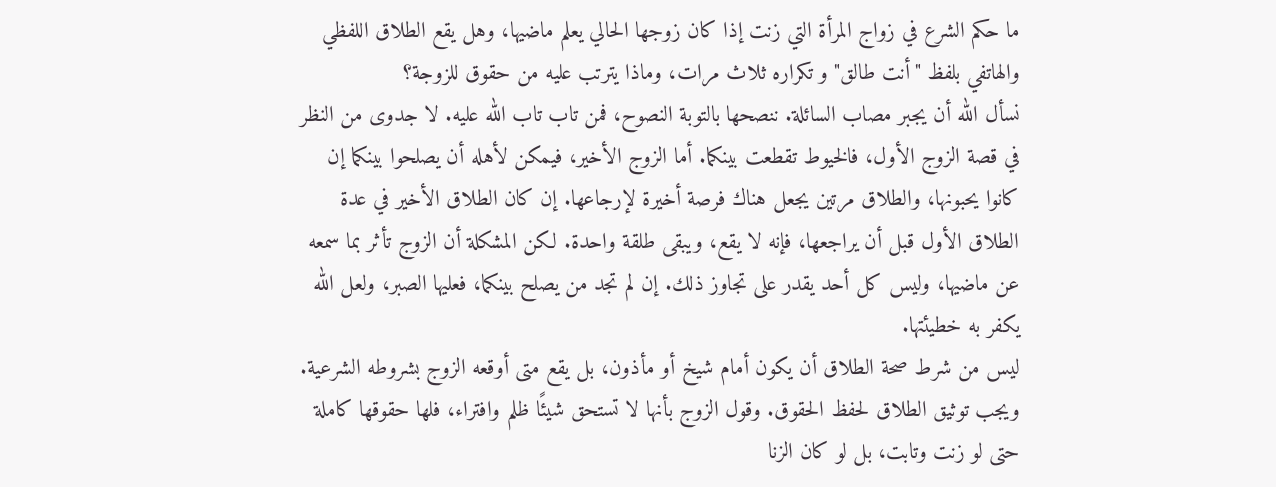ما حكم الشرع في زواج المرأة التي زنت إذا كان زوجها الحالي يعلم ماضيها، وهل يقع الطلاق اللفظي والهاتفي بلفظ "أنت طالق" و تكراره ثلاث مرات، وماذا يترتب عليه من حقوق للزوجة؟
نسأل الله أن يجبر مصاب السائلة. ننصحها بالتوبة النصوح، فمن تاب تاب الله عليه. لا جدوى من النظر في قصة الزوج الأول، فالخيوط تقطعت بينكما. أما الزوج الأخير، فيمكن لأهله أن يصلحوا بينكما إن كانوا يحبونها، والطلاق مرتين يجعل هناك فرصة أخيرة لإرجاعها. إن كان الطلاق الأخير في عدة الطلاق الأول قبل أن يراجعها، فإنه لا يقع، ويبقى طلقة واحدة. لكن المشكلة أن الزوج تأثر بما سمعه عن ماضيها، وليس كل أحد يقدر على تجاوز ذلك. إن لم تجد من يصلح بينكما، فعليها الصبر، ولعل الله يكفر به خطيئتها.
ليس من شرط صحة الطلاق أن يكون أمام شيخ أو مأذون، بل يقع متى أوقعه الزوج بشروطه الشرعية. ويجب توثيق الطلاق لحفظ الحقوق. وقول الزوج بأنها لا تستحق شيئًا ظلم وافتراء، فلها حقوقها كاملة حتى لو زنت وتابت، بل لو كان الزنا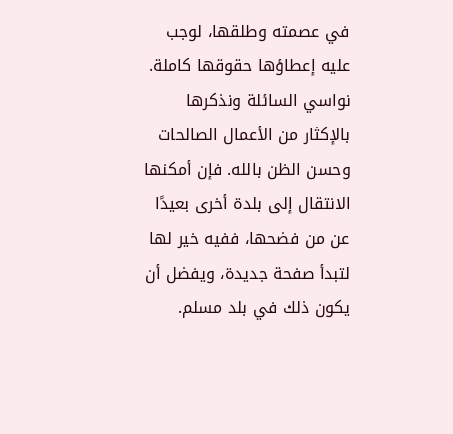في عصمته وطلقها، لوجب عليه إعطاؤها حقوقها كاملة.
نواسي السائلة ونذكرها بالإكثار من الأعمال الصالحات وحسن الظن بالله. فإن أمكنها الانتقال إلى بلدة أخرى بعيدًا عن من فضحها، ففيه خير لها لتبدأ صفحة جديدة، ويفضل أن يكون ذلك في بلد مسلم.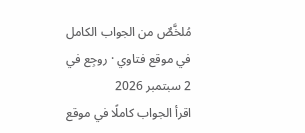مُلخَّصٌ من الجواب الكامل في موقع فتاوي · روجِع في 2 سبتمبر 2026
اقرأ الجواب كاملًا في موقع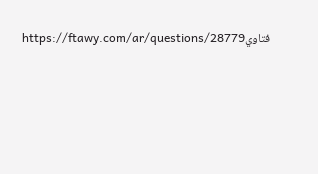فتاويhttps://ftawy.com/ar/questions/28779